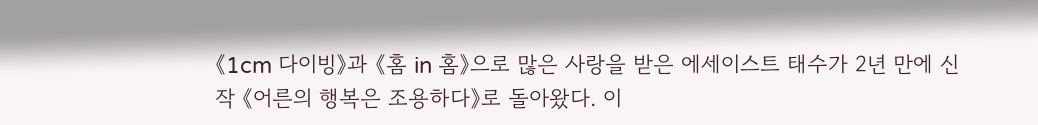《1cm 다이빙》과 《홈 in 홈》으로 많은 사랑을 받은 에세이스트 태수가 2년 만에 신작 《어른의 행복은 조용하다》로 돌아왔다. 이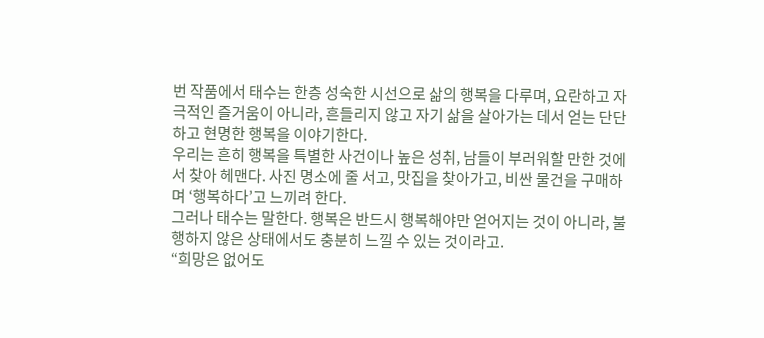번 작품에서 태수는 한층 성숙한 시선으로 삶의 행복을 다루며, 요란하고 자극적인 즐거움이 아니라, 흔들리지 않고 자기 삶을 살아가는 데서 얻는 단단하고 현명한 행복을 이야기한다.
우리는 흔히 행복을 특별한 사건이나 높은 성취, 남들이 부러워할 만한 것에서 찾아 헤맨다. 사진 명소에 줄 서고, 맛집을 찾아가고, 비싼 물건을 구매하며 ‘행복하다’고 느끼려 한다.
그러나 태수는 말한다. 행복은 반드시 행복해야만 얻어지는 것이 아니라, 불행하지 않은 상태에서도 충분히 느낄 수 있는 것이라고.
“희망은 없어도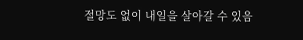절망도 없이 내일을 살아갈 수 있음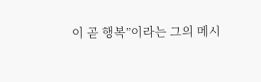이 곧 행복”이라는 그의 메시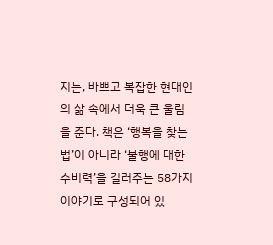지는, 바쁘고 복잡한 현대인의 삶 속에서 더욱 큰 울림을 준다. 책은 ‘행복을 찾는 법’이 아니라 ‘불행에 대한 수비력’을 길러주는 58가지 이야기로 구성되어 있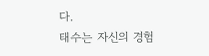다.
태수는 자신의 경험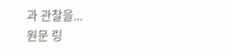과 관찰을...
원문 링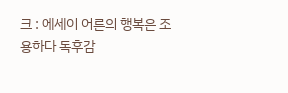크 : 에세이 어른의 행복은 조용하다 독후감